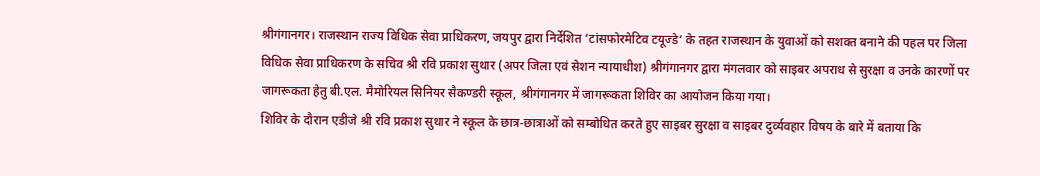श्रीगंगानगर। राजस्थान राज्य विधिक सेवा प्राधिकरण, जयपुर द्वारा निर्देशित ‘टांसफोरमेटिव टयूज्डे‘ के तहत राजस्थान के युवाओं को सशक्त बनाने की पहल पर जिला विधिक सेवा प्राधिकरण के सचिव श्री रवि प्रकाश सुथार (अपर जिला एवं सेशन न्यायाधीश) श्रीगंगानगर द्वारा मंगलवार को साइबर अपराध से सुरक्षा व उनके कारणों पर जागरूकता हेतु बी.एल. मैमोरियल सिनियर सैकण्डरी स्कूल, श्रीगंगानगर में जागरूकता शिविर का आयोजन किया गया।
शिविर के दौरान एडीजे श्री रवि प्रकाश सुथार ने स्कूल के छात्र-छात्राओं को सम्बोधित करते हुए साइबर सुरक्षा व साइबर दुर्व्यवहार विषय के बारे में बताया कि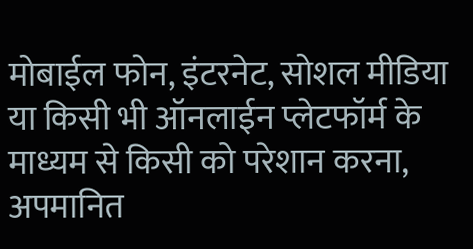मोबाईल फोन, इंटरनेट, सोशल मीडिया या किसी भी ऑनलाईन प्लेटफॉर्म के माध्यम से किसी को परेशान करना, अपमानित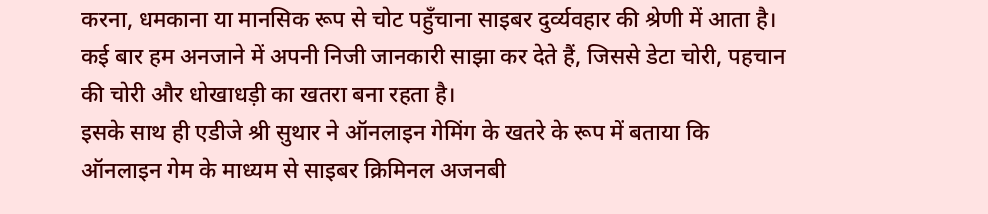करना, धमकाना या मानसिक रूप से चोट पहुँचाना साइबर दुर्व्यवहार की श्रेणी में आता है। कई बार हम अनजाने में अपनी निजी जानकारी साझा कर देते हैं, जिससे डेटा चोरी, पहचान की चोरी और धोखाधड़ी का खतरा बना रहता है।
इसके साथ ही एडीजे श्री सुथार ने ऑनलाइन गेमिंग के खतरे के रूप में बताया कि ऑनलाइन गेम के माध्यम से साइबर क्रिमिनल अजनबी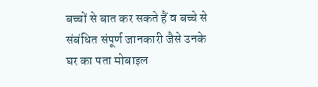बच्चों से बात कर सकते हैं व बच्चे से संबंधित संपूर्ण जानकारी जैसे उनके घर का पता मोबाइल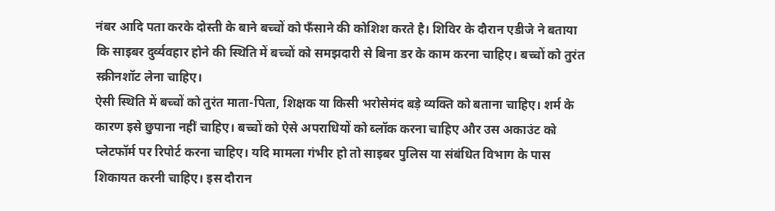नंबर आदि पता करके दोस्ती के बाने बच्चों को फँसाने की कोशिश करते है। शिविर के दौरान एडीजे ने बताया कि साइबर दुर्व्यवहार होने की स्थिति में बच्चों को समझदारी से बिना डर के काम करना चाहिए। बच्चों को तुरंत स्क्रीनशॉट लेना चाहिए।
ऐसी स्थिति में बच्चों को तुरंत माता-पिता, शिक्षक या किसी भरोसेमंद बड़े व्यक्ति को बताना चाहिए। शर्म के कारण इसे छुपाना नहीं चाहिए। बच्चों को ऐसे अपराधियों को ब्लॉक करना चाहिए और उस अकाउंट को प्लेटफॉर्म पर रिपोर्ट करना चाहिए। यदि मामला गंभीर हो तो साइबर पुलिस या संबंधित विभाग के पास शिकायत करनी चाहिए। इस दौरान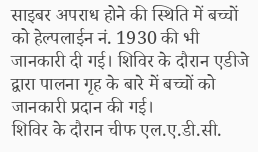साइबर अपराध होने की स्थिति में बच्चों को हेल्पलाईन नं. 1930 की भी जानकारी दी गई। शिविर के दौरान एडीजे द्वारा पालना गृह के बारे में बच्चों को जानकारी प्रदान की गई।
शिविर के दौरान चीफ एल.ए.डी.सी.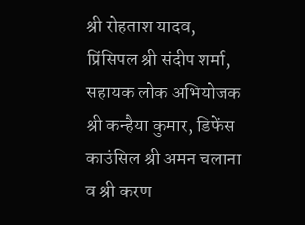श्री रोहताश यादव, प्रिंसिपल श्री संदीप शर्मा, सहायक लोक अभियोजक श्री कन्हैया कुमार, डिफेंस काउंसिल श्री अमन चलाना व श्री करण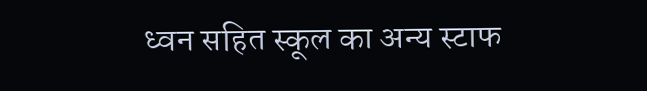ध्वन सहित स्कूल का अन्य स्टाफ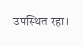उपस्थित रहा।